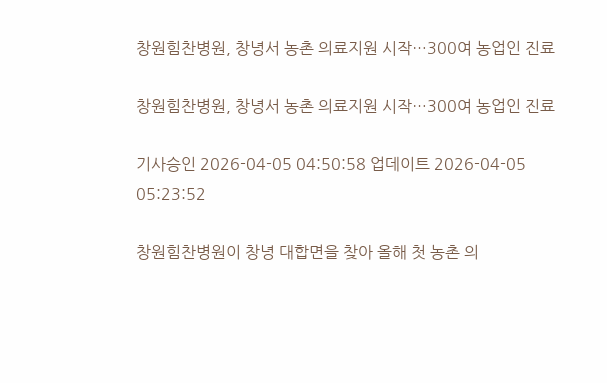창원힘찬병원, 창녕서 농촌 의료지원 시작…300여 농업인 진료

창원힘찬병원, 창녕서 농촌 의료지원 시작…300여 농업인 진료

기사승인 2026-04-05 04:50:58 업데이트 2026-04-05 05:23:52

창원힘찬병원이 창녕 대합면을 찾아 올해 첫 농촌 의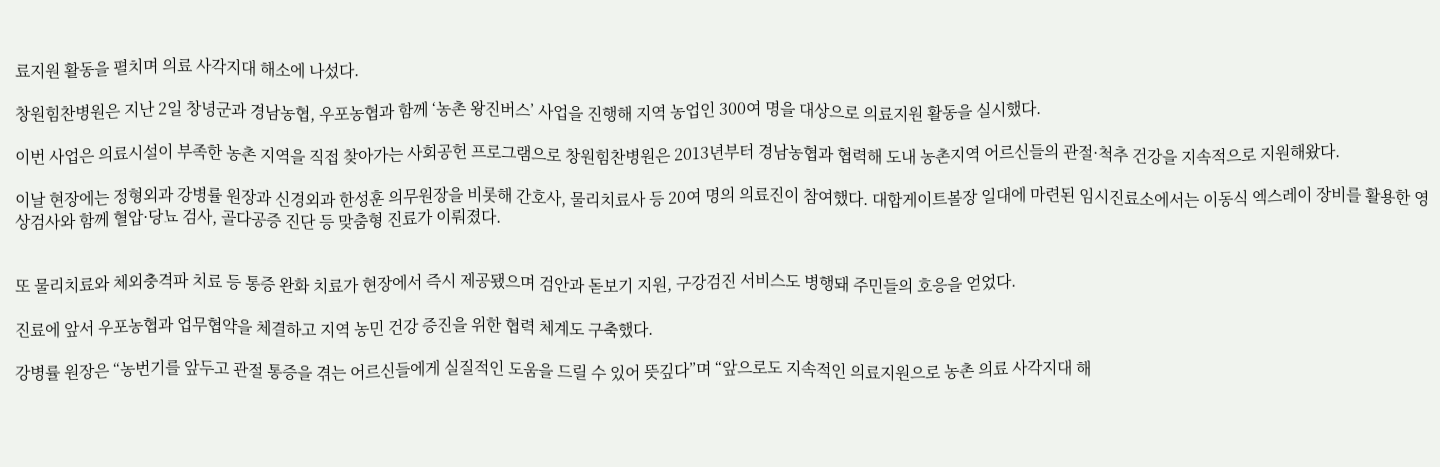료지원 활동을 펼치며 의료 사각지대 해소에 나섰다.

창원힘찬병원은 지난 2일 창녕군과 경남농협, 우포농협과 함께 ‘농촌 왕진버스’ 사업을 진행해 지역 농업인 300여 명을 대상으로 의료지원 활동을 실시했다.

이번 사업은 의료시설이 부족한 농촌 지역을 직접 찾아가는 사회공헌 프로그램으로 창원힘찬병원은 2013년부터 경남농협과 협력해 도내 농촌지역 어르신들의 관절·척추 건강을 지속적으로 지원해왔다.

이날 현장에는 정형외과 강병률 원장과 신경외과 한성훈 의무원장을 비롯해 간호사, 물리치료사 등 20여 명의 의료진이 참여했다. 대합게이트볼장 일대에 마련된 임시진료소에서는 이동식 엑스레이 장비를 활용한 영상검사와 함께 혈압·당뇨 검사, 골다공증 진단 등 맞춤형 진료가 이뤄졌다.


또 물리치료와 체외충격파 치료 등 통증 완화 치료가 현장에서 즉시 제공됐으며 검안과 돋보기 지원, 구강검진 서비스도 병행돼 주민들의 호응을 얻었다.

진료에 앞서 우포농협과 업무협약을 체결하고 지역 농민 건강 증진을 위한 협력 체계도 구축했다.

강병률 원장은 “농번기를 앞두고 관절 통증을 겪는 어르신들에게 실질적인 도움을 드릴 수 있어 뜻깊다”며 “앞으로도 지속적인 의료지원으로 농촌 의료 사각지대 해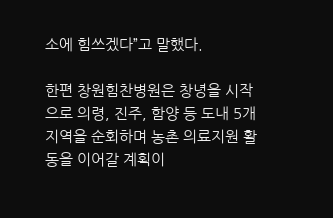소에 힘쓰겠다”고 말했다.

한편 창원힘찬병원은 창녕을 시작으로 의령, 진주, 함양 등 도내 5개 지역을 순회하며 농촌 의료지원 활동을 이어갈 계획이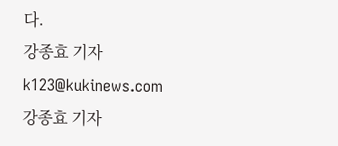다.
강종효 기자
k123@kukinews.com
강종효 기자